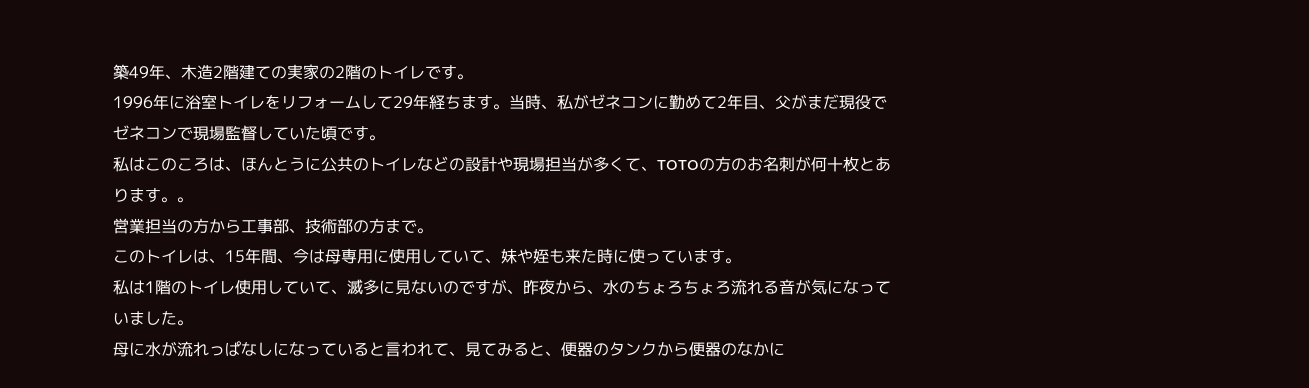築49年、木造2階建ての実家の2階のトイレです。
1996年に浴室トイレをリフォームして29年経ちます。当時、私がゼネコンに勤めて2年目、父がまだ現役でゼネコンで現場監督していた頃です。
私はこのころは、ほんとうに公共のトイレなどの設計や現場担当が多くて、TOTOの方のお名刺が何十枚とあります。。
営業担当の方から工事部、技術部の方まで。
このトイレは、15年間、今は母専用に使用していて、妹や姪も来た時に使っています。
私は1階のトイレ使用していて、滅多に見ないのですが、昨夜から、水のちょろちょろ流れる音が気になっていました。
母に水が流れっぱなしになっていると言われて、見てみると、便器のタンクから便器のなかに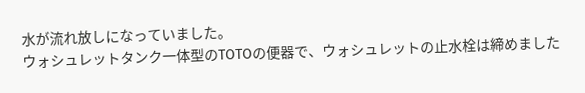水が流れ放しになっていました。
ウォシュレットタンク一体型のTOTOの便器で、ウォシュレットの止水栓は締めました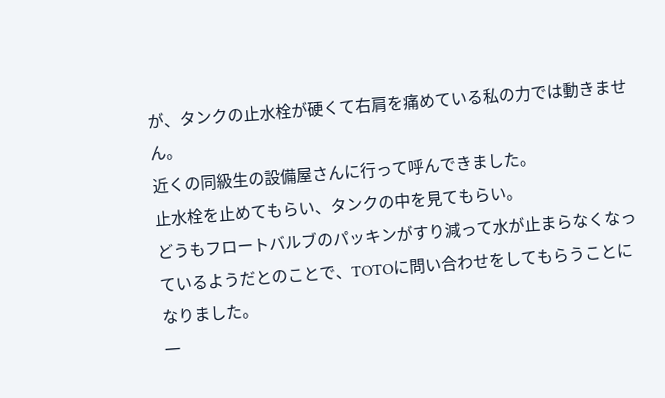が、タンクの止水栓が硬くて右肩を痛めている私の力では動きません。
近くの同級生の設備屋さんに行って呼んできました。
止水栓を止めてもらい、タンクの中を見てもらい。
どうもフロートバルブのパッキンがすり減って水が止まらなくなっているようだとのことで、TOTOに問い合わせをしてもらうことになりました。
一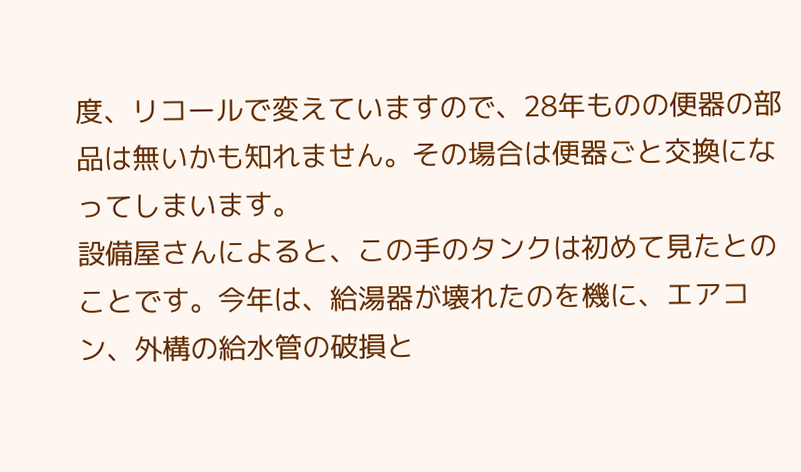度、リコールで変えていますので、28年ものの便器の部品は無いかも知れません。その場合は便器ごと交換になってしまいます。
設備屋さんによると、この手のタンクは初めて見たとのことです。今年は、給湯器が壊れたのを機に、エアコン、外構の給水管の破損と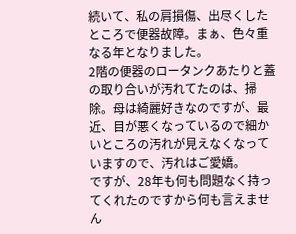続いて、私の肩損傷、出尽くしたところで便器故障。まぁ、色々重なる年となりました。
2階の便器のロータンクあたりと蓋の取り合いが汚れてたのは、掃除。母は綺麗好きなのですが、最近、目が悪くなっているので細かいところの汚れが見えなくなっていますので、汚れはご愛嬌。
ですが、28年も何も問題なく持ってくれたのですから何も言えません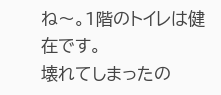ね〜。1階のトイレは健在です。
壊れてしまったの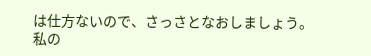は仕方ないので、さっさとなおしましょう。
私の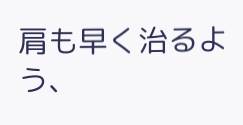肩も早く治るよう、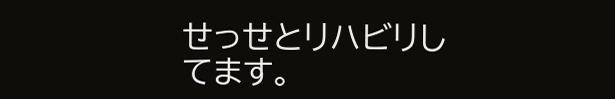せっせとリハビリしてます。